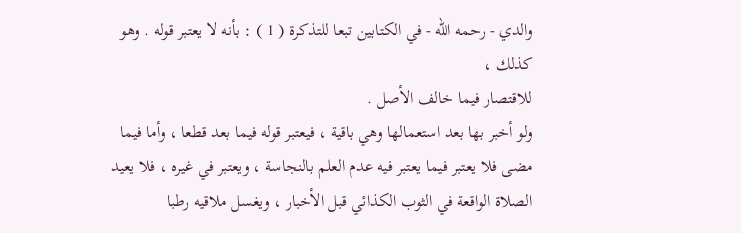والدي - رحمه الله - في الكتابين تبعا للتذكرة ( 1 ) : بأنه لا يعتبر قوله . وهو كذلك ،
للاقتصار فيما خالف الأصل .
ولو أخبر بها بعد استعمالها وهي باقية ، فيعتبر قوله فيما بعد قطعا ، وأما فيما
مضى فلا يعتبر فيما يعتبر فيه عدم العلم بالنجاسة ، ويعتبر في غيره ، فلا يعيد
الصلاة الواقعة في الثوب الكذائي قبل الأخبار ، ويغسل ملاقيه رطبا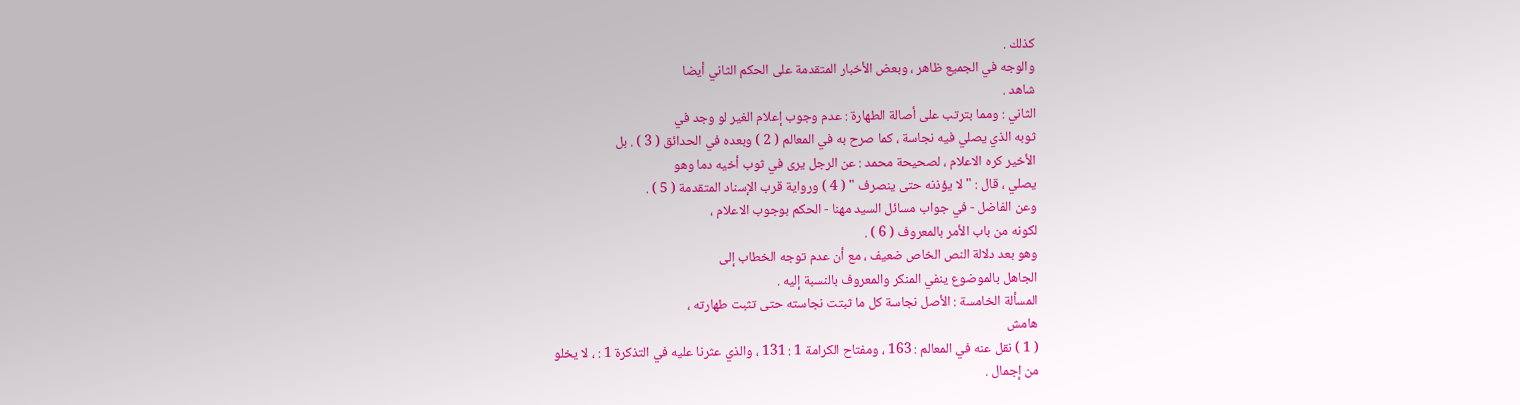كذلك .
والوجه في الجميع ظاهر ، وبعض الأخبار المتقدمة على الحكم الثاني أيضا
شاهد .
الثاني : ومما بترتب على أصالة الطهارة : عدم وجوب إعلام الغير لو وجد في
ثوبه الذي يصلي فيه نجاسة ، كما صرح به في المعالم ( 2 ) وبعده في الحدائق ( 3 ) . بل
الأخير كره الاعلام ، لصحيحة محمد : عن الرجل يرى في ثوب أخيه دما وهو
يصلي ، قال : " لا يؤذنه حتى ينصرف " ( 4 ) ورواية قرب الإسناد المتقدمة ( 5 ) .
وعن الفاضل - في جواب مسائل السيد مهنا - الحكم بوجوب الاعلام ،
لكونه من باب الأمر بالمعروف ( 6 ) .
وهو بعد دلالة النص الخاص ضعيف ، مع أن عدم توجه الخطاب إلى
الجاهل بالموضوع ينفي المنكر والمعروف بالنسبة إليه .
المسألة الخامسة : الأصل نجاسة كل ما ثبتت نجاسته حتى تثبت طهارته ،
هامش
( 1 ) نقل عنه في المعالم : 163 ، ومفتاح الكرامة 1 : 131 ، والذي عثرنا عليه في التذكرة 1 : ، لا يخلو
من إجمال .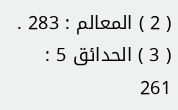( 2 ) المعالم : 283 .
( 3 ) الحدائق 5 : 261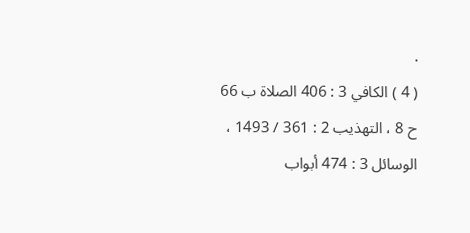.
( 4 ) الكافي 3 : 406 الصلاة ب 66 ح 8 ، التهذيب 2 : 361 / 1493 ، الوسائل 3 : 474 أبواب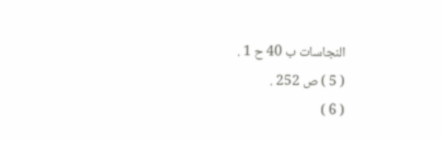النجاسات ب 40 ح 1 .
( 5 ) ص 252 .
( 6 )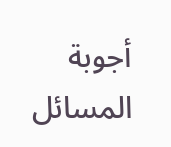أجوبة المسائل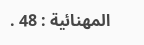المهنائية : 48 .